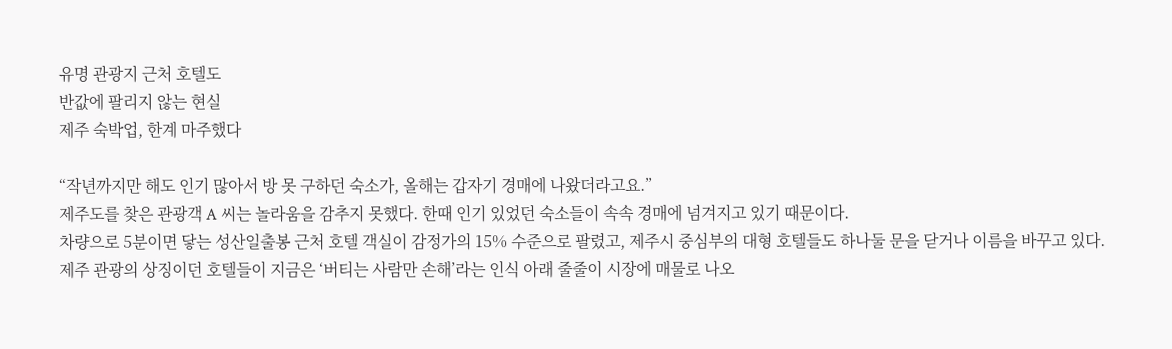유명 관광지 근처 호텔도
반값에 팔리지 않는 현실
제주 숙박업, 한계 마주했다

“작년까지만 해도 인기 많아서 방 못 구하던 숙소가, 올해는 갑자기 경매에 나왔더라고요.”
제주도를 찾은 관광객 A 씨는 놀라움을 감추지 못했다. 한때 인기 있었던 숙소들이 속속 경매에 넘겨지고 있기 때문이다.
차량으로 5분이면 닿는 성산일출봉 근처 호텔 객실이 감정가의 15% 수준으로 팔렸고, 제주시 중심부의 대형 호텔들도 하나둘 문을 닫거나 이름을 바꾸고 있다.
제주 관광의 상징이던 호텔들이 지금은 ‘버티는 사람만 손해’라는 인식 아래 줄줄이 시장에 매물로 나오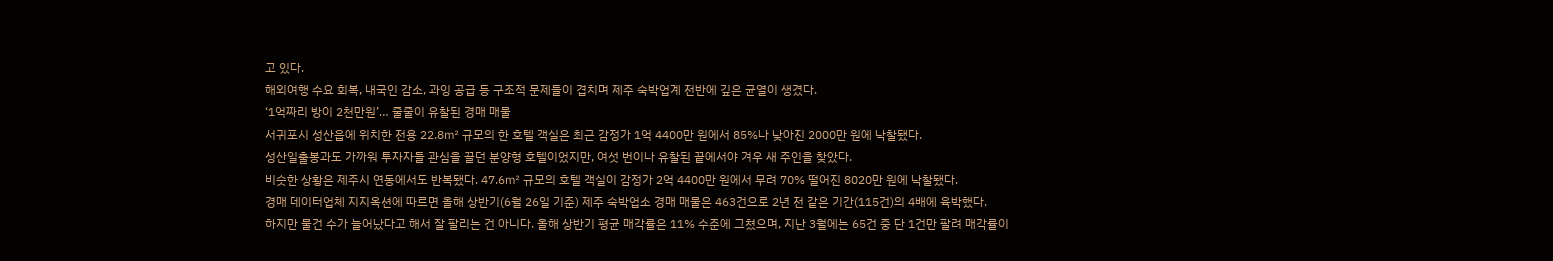고 있다.
해외여행 수요 회복, 내국인 감소, 과잉 공급 등 구조적 문제들이 겹치며 제주 숙박업계 전반에 깊은 균열이 생겼다.
‘1억짜리 방이 2천만원’… 줄줄이 유찰된 경매 매물
서귀포시 성산읍에 위치한 전용 22.8㎡ 규모의 한 호텔 객실은 최근 감정가 1억 4400만 원에서 85%나 낮아진 2000만 원에 낙찰됐다.
성산일출봉과도 가까워 투자자들 관심을 끌던 분양형 호텔이었지만, 여섯 번이나 유찰된 끝에서야 겨우 새 주인을 찾았다.
비슷한 상황은 제주시 연동에서도 반복됐다. 47.6㎡ 규모의 호텔 객실이 감정가 2억 4400만 원에서 무려 70% 떨어진 8020만 원에 낙찰됐다.
경매 데이터업체 지지옥션에 따르면 올해 상반기(6월 26일 기준) 제주 숙박업소 경매 매물은 463건으로 2년 전 같은 기간(115건)의 4배에 육박했다.
하지만 물건 수가 늘어났다고 해서 잘 팔리는 건 아니다. 올해 상반기 평균 매각률은 11% 수준에 그쳤으며, 지난 3월에는 65건 중 단 1건만 팔려 매각률이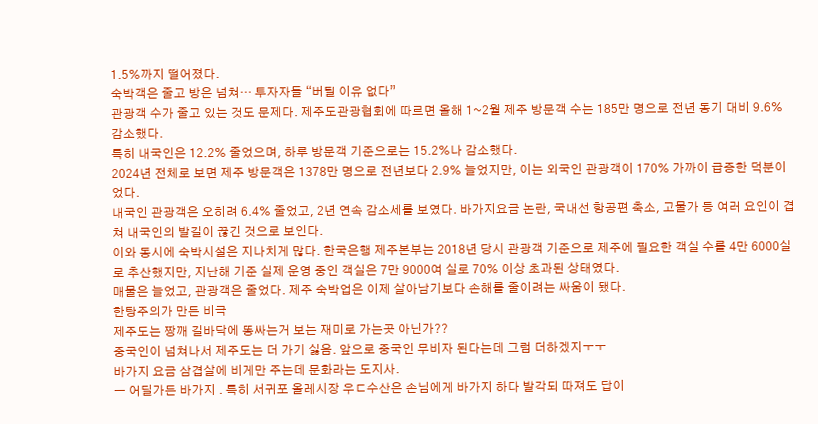1.5%까지 떨어졌다.
숙박객은 줄고 방은 넘쳐… 투자자들 “버틸 이유 없다”
관광객 수가 줄고 있는 것도 문제다. 제주도관광협회에 따르면 올해 1~2월 제주 방문객 수는 185만 명으로 전년 동기 대비 9.6% 감소했다.
특히 내국인은 12.2% 줄었으며, 하루 방문객 기준으로는 15.2%나 감소했다.
2024년 전체로 보면 제주 방문객은 1378만 명으로 전년보다 2.9% 늘었지만, 이는 외국인 관광객이 170% 가까이 급증한 덕분이었다.
내국인 관광객은 오히려 6.4% 줄었고, 2년 연속 감소세를 보였다. 바가지요금 논란, 국내선 항공편 축소, 고물가 등 여러 요인이 겹쳐 내국인의 발길이 끊긴 것으로 보인다.
이와 동시에 숙박시설은 지나치게 많다. 한국은행 제주본부는 2018년 당시 관광객 기준으로 제주에 필요한 객실 수를 4만 6000실로 추산했지만, 지난해 기준 실제 운영 중인 객실은 7만 9000여 실로 70% 이상 초과된 상태였다.
매물은 늘었고, 관광객은 줄었다. 제주 숙박업은 이제 살아남기보다 손해를 줄이려는 싸움이 됐다.
한탕주의가 만든 비극
제주도는 짱깨 길바닥에 똥싸는거 보는 재미로 가는곳 아닌가??
중국인이 넘쳐나서 제주도는 더 가기 싫음. 앞으로 중국인 무비자 된다는데 그럼 더하겠지ㅜㅜ
바가지 요금 삼겹살에 비게만 주는데 문화라는 도지사.
ㅡ 어딜가든 바가지 . 특히 서귀포 올레시장 우ㄷ수산은 손님에게 바가지 하다 발각되 따져도 답이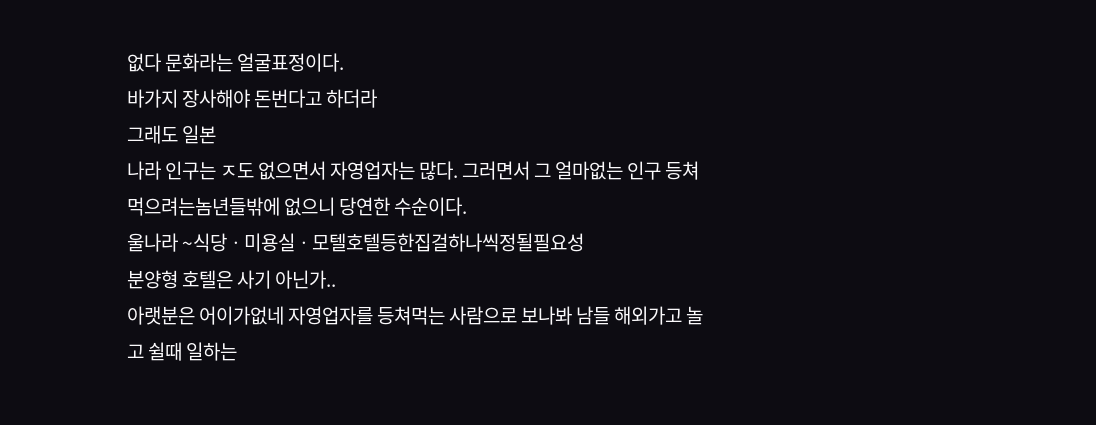없다 문화라는 얼굴표정이다.
바가지 장사해야 돈번다고 하더라
그래도 일본
나라 인구는 ㅈ도 없으면서 자영업자는 많다. 그러면서 그 얼마없는 인구 등쳐먹으려는놈년들밖에 없으니 당연한 수순이다.
울나라 ~식당ㆍ미용실ㆍ모텔호텔등한집걸하나씩정될필요성
분양형 호텔은 사기 아닌가..
아랫분은 어이가없네 자영업자를 등쳐먹는 사람으로 보나봐 남들 해외가고 놀고 쉴때 일하는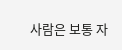사람은 보통 자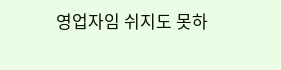영업자임 쉬지도 못하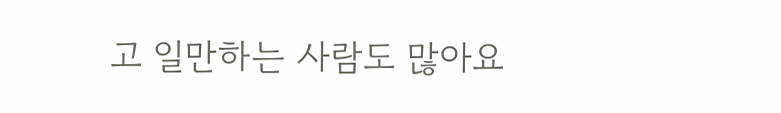고 일만하는 사람도 많아요